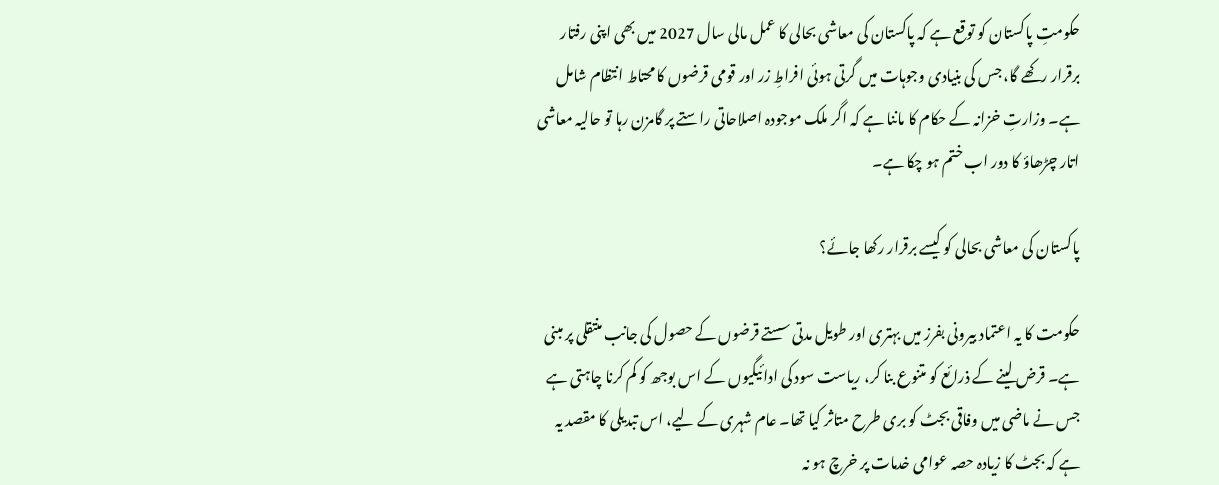حکومتِ پاکستان کو توقع ہے کہ پاکستان کی معاشی بحالی کا عمل مالی سال 2027 میں بھی اپنی رفتار برقرار رکھے گا، جس کی بنیادی وجوہات میں گرتی ہوئی افراطِ زر اور قومی قرضوں کا محتاط انتظام شامل ہے۔ وزارتِ خزانہ کے حکام کا ماننا ہے کہ اگر ملک موجودہ اصلاحاتی راستے پر گامزن رہا تو حالیہ معاشی اتار چڑھاؤ کا دور اب ختم ہو چکا ہے۔

پاکستان کی معاشی بحالی کو کیسے برقرار رکھا جائے؟

حکومت کا یہ اعتماد بیرونی بفرز میں بہتری اور طویل مدتی سستے قرضوں کے حصول کی جانب منتقلی پر مبنی ہے۔ قرض لینے کے ذرائع کو متنوع بنا کر، ریاست سود کی ادائیگیوں کے اس بوجھ کو کم کرنا چاہتی ہے جس نے ماضی میں وفاقی بجٹ کو بری طرح متاثر کیا تھا۔ عام شہری کے لیے، اس تبدیلی کا مقصد یہ ہے کہ بجٹ کا زیادہ حصہ عوامی خدمات پر خرچ ہو نہ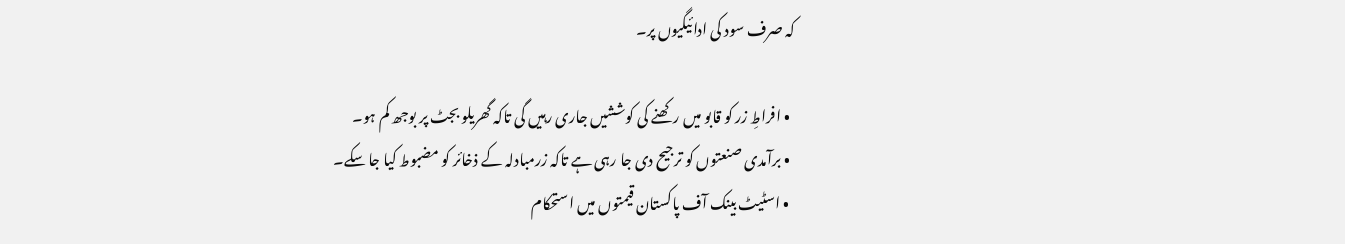کہ صرف سود کی ادائیگیوں پر۔

  • افراطِ زر کو قابو میں رکھنے کی کوششیں جاری رہیں گی تاکہ گھریلو بجٹ پر بوجھ کم ہو۔
  • برآمدی صنعتوں کو ترجیح دی جا رہی ہے تاکہ زرمبادلہ کے ذخائر کو مضبوط کیا جا سکے۔
  • اسٹیٹ بینک آف پاکستان قیمتوں میں استحکام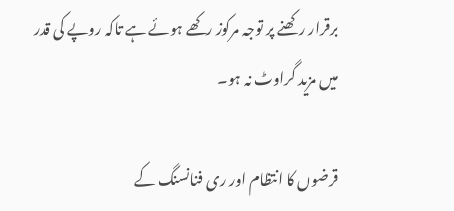برقرار رکھنے پر توجہ مرکوز رکھے ہوئے ہے تاکہ روپے کی قدر میں مزید گراوٹ نہ ہو۔

قرضوں کا انتظام اور ری فنانسنگ کے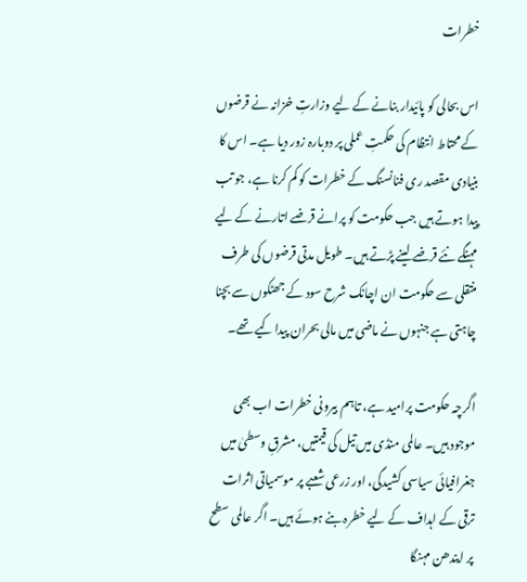خطرات

اس بحالی کو پائیدار بنانے کے لیے وزارتِ خزانہ نے قرضوں کے محتاط انتظام کی حکمتِ عملی پر دوبارہ زور دیا ہے۔ اس کا بنیادی مقصد ری فنانسنگ کے خطرات کو کم کرنا ہے، جو تب پیدا ہوتے ہیں جب حکومت کو پرانے قرضے اتارنے کے لیے مہنگے نئے قرضے لینے پڑتے ہیں۔ طویل مدتی قرضوں کی طرف منتقلی سے حکومت ان اچانک شرح سود کے جھٹکوں سے بچنا چاہتی ہے جنہوں نے ماضی میں مالی بحران پیدا کیے تھے۔

اگرچہ حکومت پرامید ہے، تاہم بیرونی خطرات اب بھی موجود ہیں۔ عالمی منڈی میں تیل کی قیمتیں، مشرقِ وسطیٰ میں جغرافیائی سیاسی کشیدگی، اور زرعی شعبے پر موسمیاتی اثرات ترقی کے اہداف کے لیے خطرہ بنے ہوئے ہیں۔ اگر عالمی سطح پر ایندھن مہنگا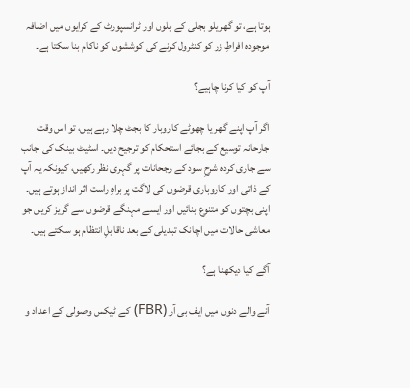ہوتا ہے، تو گھریلو بجلی کے بلوں اور ٹرانسپورٹ کے کرایوں میں اضافہ موجودہ افراطِ زر کو کنٹرول کرنے کی کوششوں کو ناکام بنا سکتا ہے۔

آپ کو کیا کرنا چاہیے؟

اگر آپ اپنے گھر یا چھوٹے کاروبار کا بجٹ چلا رہے ہیں، تو اس وقت جارحانہ توسیع کے بجائے استحکام کو ترجیح دیں۔ اسٹیٹ بینک کی جانب سے جاری کردہ شرحِ سود کے رجحانات پر گہری نظر رکھیں، کیونکہ یہ آپ کے ذاتی اور کاروباری قرضوں کی لاگت پر براہِ راست اثر انداز ہوتے ہیں۔ اپنی بچتوں کو متنوع بنائیں اور ایسے مہنگے قرضوں سے گریز کریں جو معاشی حالات میں اچانک تبدیلی کے بعد ناقابلِ انتظام ہو سکتے ہیں۔

آگے کیا دیکھنا ہے؟

آنے والے دنوں میں ایف بی آر (FBR) کے ٹیکس وصولی کے اعداد و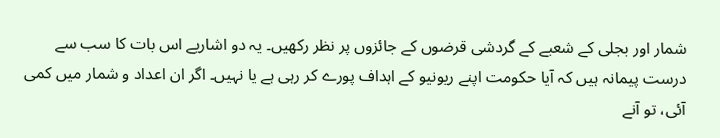شمار اور بجلی کے شعبے کے گردشی قرضوں کے جائزوں پر نظر رکھیں۔ یہ دو اشاریے اس بات کا سب سے درست پیمانہ ہیں کہ آیا حکومت اپنے ریونیو کے اہداف پورے کر رہی ہے یا نہیں۔ اگر ان اعداد و شمار میں کمی آئی، تو آنے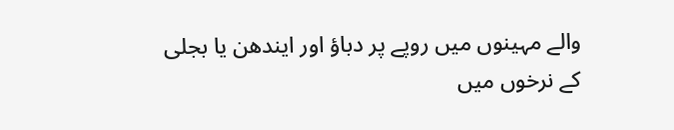والے مہینوں میں روپے پر دباؤ اور ایندھن یا بجلی کے نرخوں میں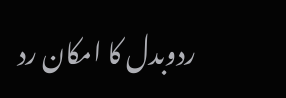ردوبدل کا امکان رد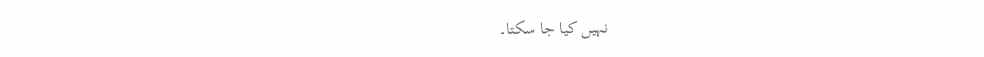نہیں کیا جا سکتا۔